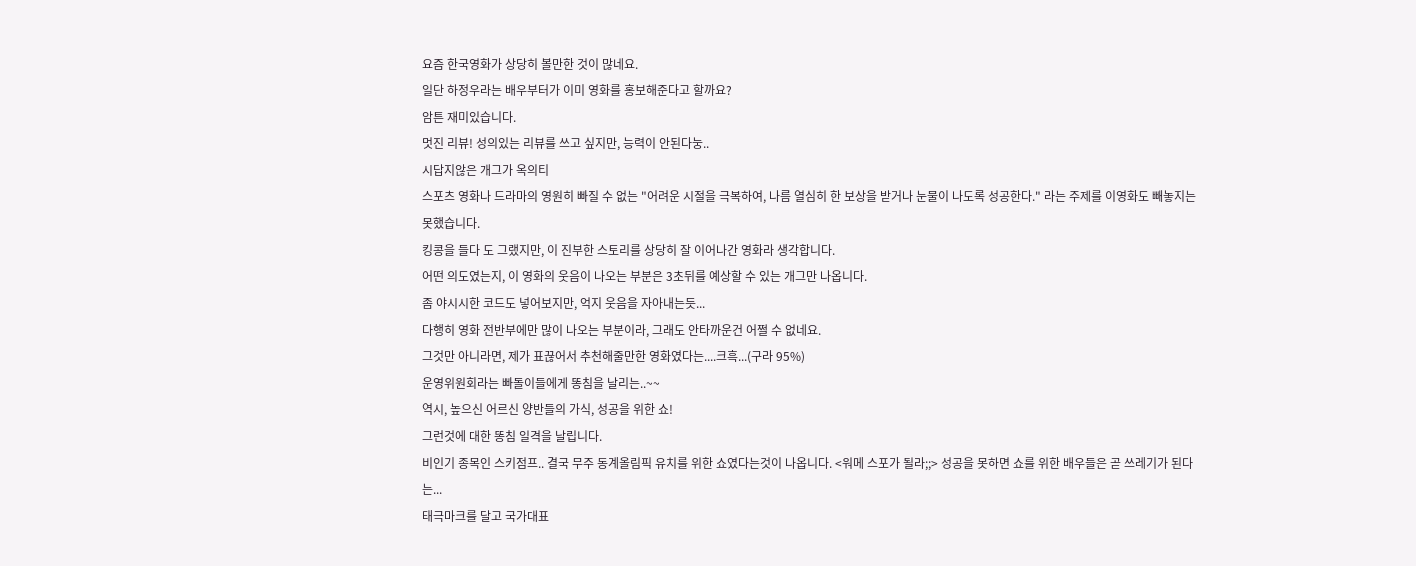요즘 한국영화가 상당히 볼만한 것이 많네요.
일단 하정우라는 배우부터가 이미 영화를 홍보해준다고 할까요?
암튼 재미있습니다.
멋진 리뷰! 성의있는 리뷰를 쓰고 싶지만, 능력이 안된다눙..
시답지않은 개그가 옥의티
스포츠 영화나 드라마의 영원히 빠질 수 없는 "어려운 시절을 극복하여, 나름 열심히 한 보상을 받거나 눈물이 나도록 성공한다." 라는 주제를 이영화도 빼놓지는 못했습니다.
킹콩을 들다 도 그랬지만, 이 진부한 스토리를 상당히 잘 이어나간 영화라 생각합니다.
어떤 의도였는지, 이 영화의 웃음이 나오는 부분은 3초뒤를 예상할 수 있는 개그만 나옵니다.
좀 야시시한 코드도 넣어보지만, 억지 웃음을 자아내는듯...
다행히 영화 전반부에만 많이 나오는 부분이라, 그래도 안타까운건 어쩔 수 없네요.
그것만 아니라면, 제가 표끊어서 추천해줄만한 영화였다는....크흑...(구라 95%)
운영위원회라는 빠돌이들에게 똥침을 날리는..~~
역시, 높으신 어르신 양반들의 가식, 성공을 위한 쇼!
그런것에 대한 똥침 일격을 날립니다.
비인기 종목인 스키점프.. 결국 무주 동계올림픽 유치를 위한 쇼였다는것이 나옵니다. <워메 스포가 될라;;> 성공을 못하면 쇼를 위한 배우들은 곧 쓰레기가 된다는...
태극마크를 달고 국가대표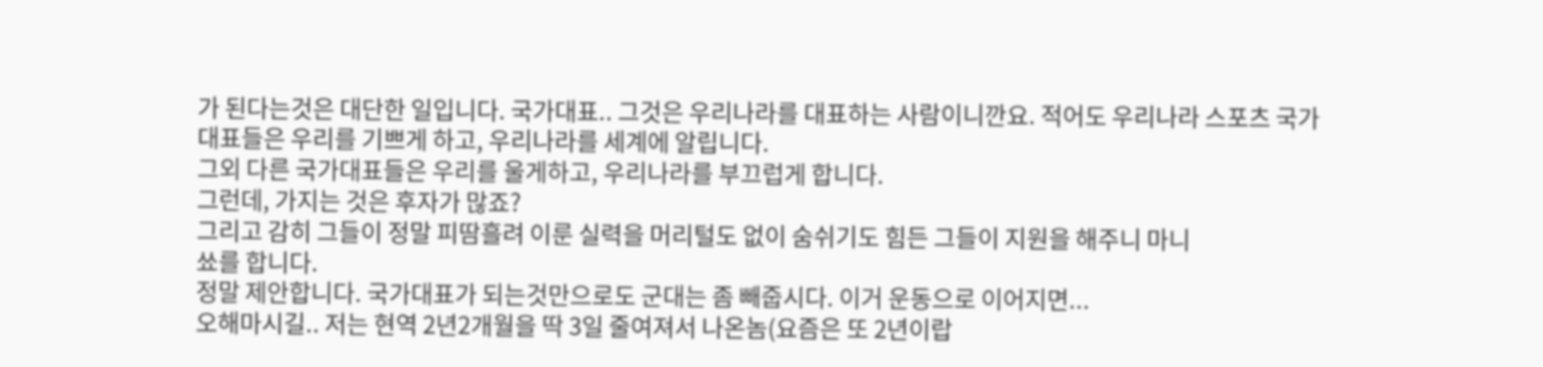가 된다는것은 대단한 일입니다. 국가대표.. 그것은 우리나라를 대표하는 사람이니깐요. 적어도 우리나라 스포츠 국가대표들은 우리를 기쁘게 하고, 우리나라를 세계에 알립니다.
그외 다른 국가대표들은 우리를 울게하고, 우리나라를 부끄럽게 합니다.
그런데, 가지는 것은 후자가 많죠?
그리고 감히 그들이 정말 피땀흘려 이룬 실력을 머리털도 없이 숨쉬기도 힘든 그들이 지원을 해주니 마니
쑈를 합니다.
정말 제안합니다. 국가대표가 되는것만으로도 군대는 좀 빼줍시다. 이거 운동으로 이어지면...
오해마시길.. 저는 현역 2년2개월을 딱 3일 줄여져서 나온놈(요즘은 또 2년이랍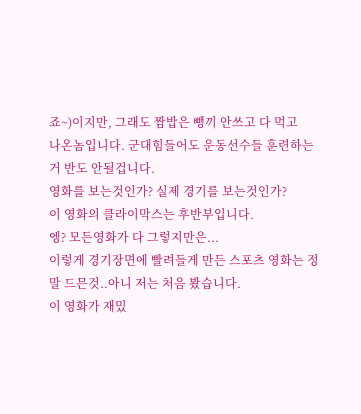죠~)이지만, 그래도 짬밥은 뺑끼 안쓰고 다 먹고
나온놈입니다. 군대힘들어도 운동선수들 훈련하는거 반도 안될겁니다.
영화를 보는것인가? 실제 경기를 보는것인가?
이 영화의 클라이막스는 후반부입니다.
엥? 모든영화가 다 그렇지만은...
이렇게 경기장면에 빨려들게 만든 스포츠 영화는 정말 드믄것..아니 저는 처음 봤습니다.
이 영화가 재밌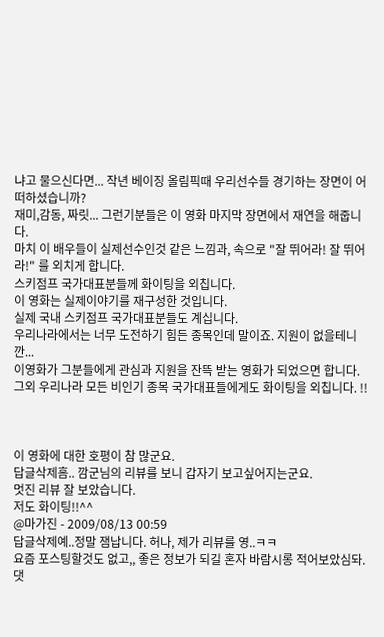냐고 물으신다면... 작년 베이징 올림픽때 우리선수들 경기하는 장면이 어떠하셨습니까?
재미,감동, 짜릿... 그런기분들은 이 영화 마지막 장면에서 재연을 해줍니다.
마치 이 배우들이 실제선수인것 같은 느낌과, 속으로 "잘 뛰어라! 잘 뛰어라!" 를 외치게 합니다.
스키점프 국가대표분들께 화이팅을 외칩니다.
이 영화는 실제이야기를 재구성한 것입니다.
실제 국내 스키점프 국가대표분들도 계십니다.
우리나라에서는 너무 도전하기 힘든 종목인데 말이죠. 지원이 없을테니깐...
이영화가 그분들에게 관심과 지원을 잔뜩 받는 영화가 되었으면 합니다.
그외 우리나라 모든 비인기 종목 국가대표들에게도 화이팅을 외칩니다. !!



이 영화에 대한 호평이 참 많군요.
답글삭제흠.. 깜군님의 리뷰를 보니 갑자기 보고싶어지는군요.
멋진 리뷰 잘 보았습니다.
저도 화이팅!!^^
@마가진 - 2009/08/13 00:59
답글삭제예..정말 잼납니다. 허나, 제가 리뷰를 영..ㅋㅋ
요즘 포스팅할것도 없고,, 좋은 정보가 되길 혼자 바람시롱 적어보았심돠. 댓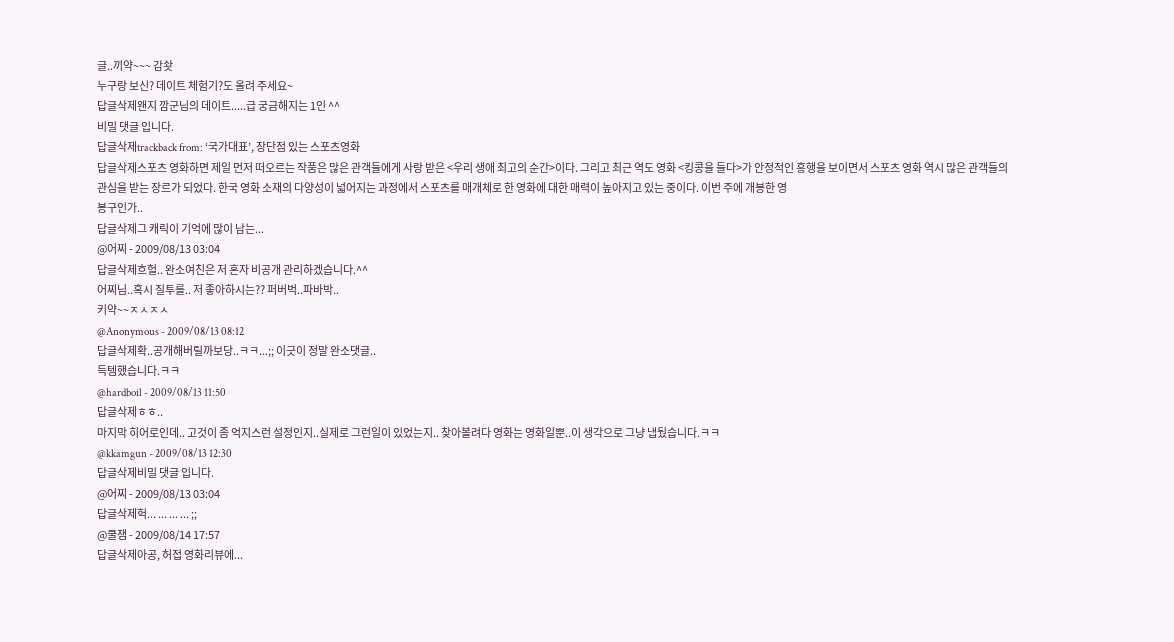글..끼약~~~ 감솻
누구랑 보신? 데이트 체험기?도 올려 주세요~
답글삭제왠지 깜군님의 데이트.....급 궁금해지는 1인 ^^
비밀 댓글 입니다.
답글삭제trackback from: ‘국가대표’, 장단점 있는 스포츠영화
답글삭제스포츠 영화하면 제일 먼저 떠오르는 작품은 많은 관객들에게 사랑 받은 <우리 생애 최고의 순간>이다. 그리고 최근 역도 영화 <킹콩을 들다>가 안정적인 흥행을 보이면서 스포츠 영화 역시 많은 관객들의 관심을 받는 장르가 되었다. 한국 영화 소재의 다양성이 넓어지는 과정에서 스포츠를 매개체로 한 영화에 대한 매력이 높아지고 있는 중이다. 이번 주에 개봉한 영
봉구인가..
답글삭제그 캐릭이 기억에 많이 남는...
@어찌 - 2009/08/13 03:04
답글삭제흐헐.. 완소여친은 저 혼자 비공개 관리하겠습니다.^^
어찌님..혹시 질투를.. 저 좋아하시는?? 퍼버벅..파바박..
키약~~ㅈㅅㅈㅅ
@Anonymous - 2009/08/13 08:12
답글삭제확..공개해버릴까보당..ㅋㅋ...;; 이긋이 정말 완소댓글..
득템했습니다.ㅋㅋ
@hardboil - 2009/08/13 11:50
답글삭제ㅎㅎ..
마지막 히어로인데.. 고것이 좀 억지스런 설정인지..실제로 그런일이 있었는지.. 찾아볼려다 영화는 영화일뿐..이 생각으로 그냥 냅뒀습니다.ㅋㅋ
@kkamgun - 2009/08/13 12:30
답글삭제비밀 댓글 입니다.
@어찌 - 2009/08/13 03:04
답글삭제헉... ... ... ... ;;
@쿨잼 - 2009/08/14 17:57
답글삭제아공, 허접 영화리뷰에...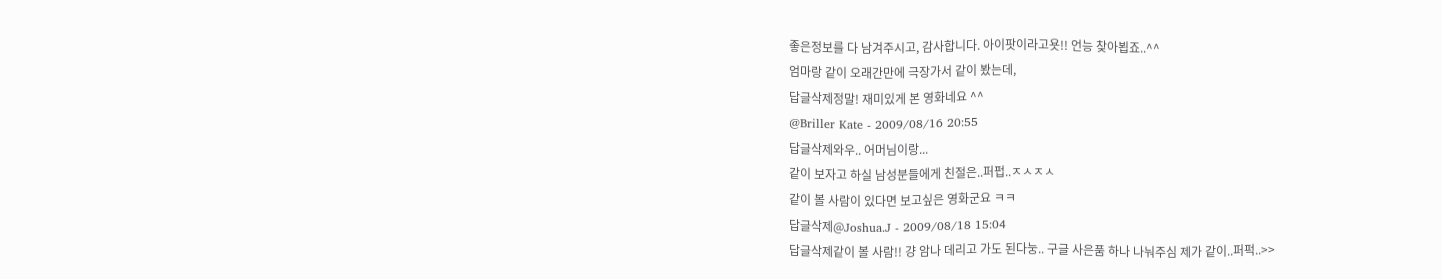좋은정보를 다 남겨주시고, 감사합니다. 아이팟이라고욧!! 언능 찾아뵙죠..^^
엄마랑 같이 오래간만에 극장가서 같이 봤는데,
답글삭제정말! 재미있게 본 영화네요 ^^
@Briller Kate - 2009/08/16 20:55
답글삭제와우.. 어머님이랑...
같이 보자고 하실 남성분들에게 친절은..퍼펍..ㅈㅅㅈㅅ
같이 볼 사람이 있다면 보고싶은 영화군요 ㅋㅋ
답글삭제@Joshua.J - 2009/08/18 15:04
답글삭제같이 볼 사람!! 걍 암나 데리고 가도 된다눙.. 구글 사은품 하나 나눠주심 제가 같이..퍼퍽..>>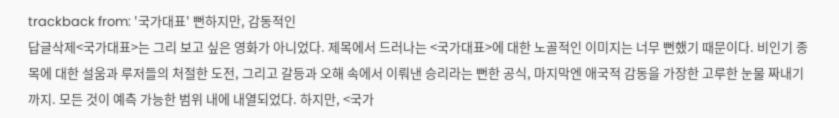trackback from: '국가대표' 뻔하지만, 감동적인
답글삭제<국가대표>는 그리 보고 싶은 영화가 아니었다. 제목에서 드러나는 <국가대표>에 대한 노골적인 이미지는 너무 뻔했기 때문이다. 비인기 종목에 대한 설움과 루저들의 처절한 도전, 그리고 갈등과 오해 속에서 이뤄낸 승리라는 뻔한 공식, 마지막엔 애국적 감동을 가장한 고루한 눈물 짜내기까지. 모든 것이 예측 가능한 범위 내에 내열되었다. 하지만, <국가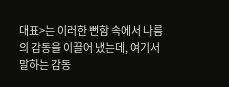대표>는 이러한 뻔함 속에서 나름의 감동을 이끌어 냈는데, 여기서 말하는 감동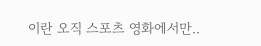이란 오직 스포츠 영화에서만..